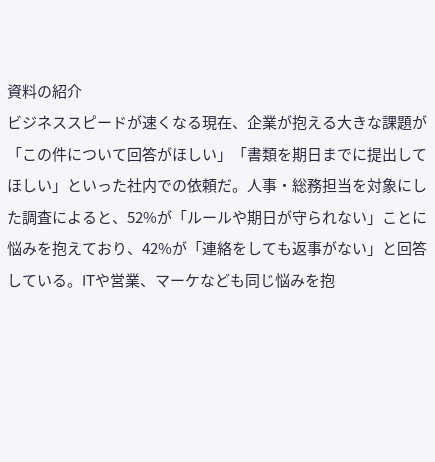資料の紹介
ビジネススピードが速くなる現在、企業が抱える大きな課題が「この件について回答がほしい」「書類を期日までに提出してほしい」といった社内での依頼だ。人事・総務担当を対象にした調査によると、52%が「ルールや期日が守られない」ことに悩みを抱えており、42%が「連絡をしても返事がない」と回答している。ITや営業、マーケなども同じ悩みを抱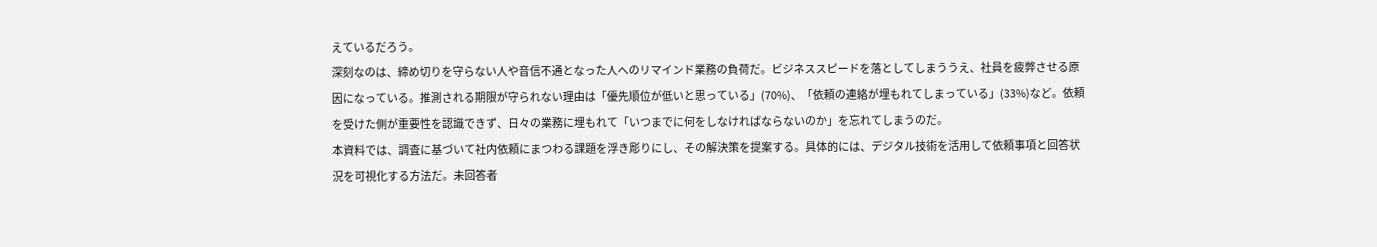えているだろう。
深刻なのは、締め切りを守らない人や音信不通となった人へのリマインド業務の負荷だ。ビジネススピードを落としてしまううえ、社員を疲弊させる原因になっている。推測される期限が守られない理由は「優先順位が低いと思っている」(70%)、「依頼の連絡が埋もれてしまっている」(33%)など。依頼を受けた側が重要性を認識できず、日々の業務に埋もれて「いつまでに何をしなければならないのか」を忘れてしまうのだ。
本資料では、調査に基づいて社内依頼にまつわる課題を浮き彫りにし、その解決策を提案する。具体的には、デジタル技術を活用して依頼事項と回答状況を可視化する方法だ。未回答者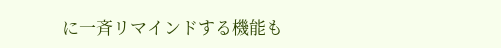に一斉リマインドする機能も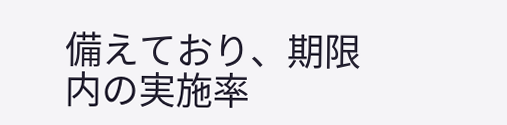備えており、期限内の実施率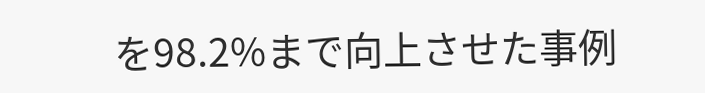を98.2%まで向上させた事例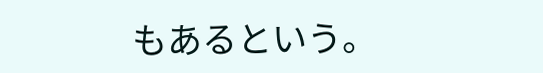もあるという。